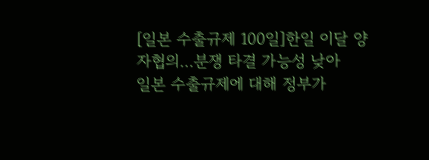[일본 수출규제 100일]한일 이달 양자협의…분쟁 타결 가능성 낮아
일본 수출규제에 대해 정부가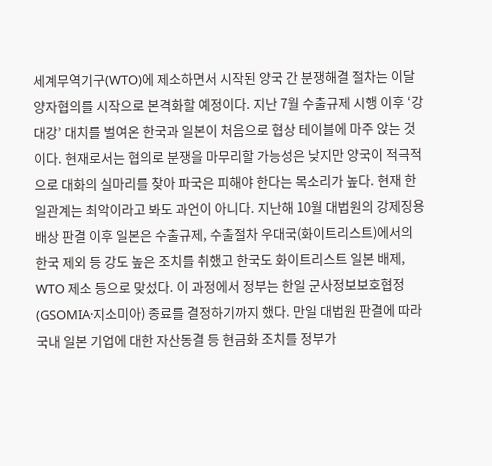세계무역기구(WTO)에 제소하면서 시작된 양국 간 분쟁해결 절차는 이달 양자협의를 시작으로 본격화할 예정이다. 지난 7월 수출규제 시행 이후 ‘강대강’ 대치를 벌여온 한국과 일본이 처음으로 협상 테이블에 마주 앉는 것이다. 현재로서는 협의로 분쟁을 마무리할 가능성은 낮지만 양국이 적극적으로 대화의 실마리를 찾아 파국은 피해야 한다는 목소리가 높다. 현재 한일관계는 최악이라고 봐도 과언이 아니다. 지난해 10월 대법원의 강제징용 배상 판결 이후 일본은 수출규제, 수출절차 우대국(화이트리스트)에서의 한국 제외 등 강도 높은 조치를 취했고 한국도 화이트리스트 일본 배제, WTO 제소 등으로 맞섰다. 이 과정에서 정부는 한일 군사정보보호협정(GSOMIA·지소미아) 종료를 결정하기까지 했다. 만일 대법원 판결에 따라 국내 일본 기업에 대한 자산동결 등 현금화 조치를 정부가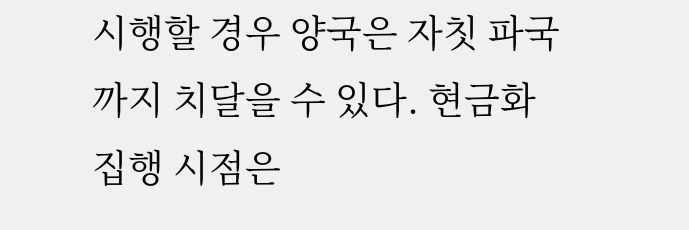시행할 경우 양국은 자칫 파국까지 치달을 수 있다. 현금화 집행 시점은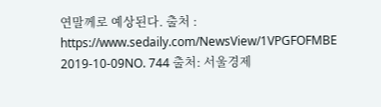연말께로 예상된다. 출처 : https://www.sedaily.com/NewsView/1VPGFOFMBE
2019-10-09NO. 744 출처: 서울경제